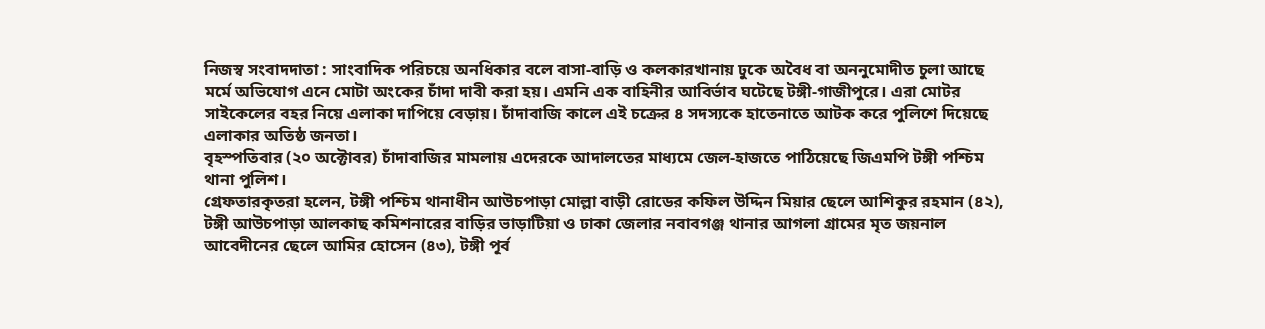নিজস্ব সংবাদদাতা : সাংবাদিক পরিচয়ে অনধিকার বলে বাসা-বাড়ি ও কলকারখানায় ঢুকে অবৈধ বা অননুমোদীত চুলা আছে মর্মে অভিযোগ এনে মোটা অংকের চাঁদা দাবী করা হয়। এমনি এক বাহিনীর আবির্ভাব ঘটেছে টঙ্গী-গাজীপুরে। এরা মোটর সাইকেলের বহর নিয়ে এলাকা দাপিয়ে বেড়ায়। চাঁদাবাজি কালে এই চক্রের ৪ সদস্যকে হাতেনাতে আটক করে পুলিশে দিয়েছে এলাকার অতিষ্ঠ জনতা।
বৃহস্পতিবার (২০ অক্টোবর) চাঁদাবাজির মামলায় এদেরকে আদালতের মাধ্যমে জেল-হাজতে পাঠিয়েছে জিএমপি টঙ্গী পশ্চিম থানা পুলিশ।
গ্রেফতারকৃতরা হলেন, টঙ্গী পশ্চিম থানাধীন আউচপাড়া মোল্লা বাড়ী রোডের কফিল উদ্দিন মিয়ার ছেলে আশিকুর রহমান (৪২), টঙ্গী আউচপাড়া আলকাছ কমিশনারের বাড়ির ভাড়াটিয়া ও ঢাকা জেলার নবাবগঞ্জ থানার আগলা গ্রামের মৃত জয়নাল আবেদীনের ছেলে আমির হোসেন (৪৩), টঙ্গী পূর্ব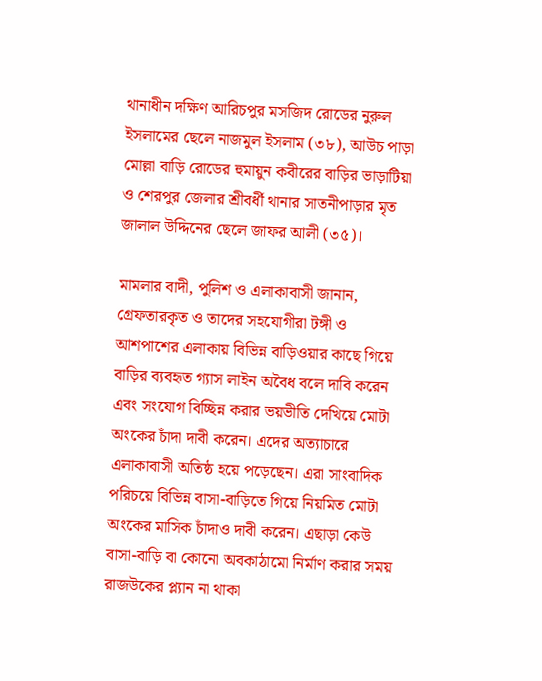থানাধীন দক্ষিণ আরিচপুর মসজিদ রোডের নুরুল ইসলামের ছেলে নাজমুল ইসলাম (৩৮), আউচ পাড়া মোল্লা বাড়ি রোডের হুমায়ুন কবীরের বাড়ির ভাড়াটিয়া ও শেরপুর জেলার শ্রীবর্ধী থানার সাতনীপাড়ার মৃত জালাল উদ্দিনের ছেলে জাফর আলী (৩৫)।

মামলার বাদী, পুলিশ ও এলাকাবাসী জানান, গ্রেফতারকৃত ও তাদের সহযোগীরা টঙ্গী ও আশপাশের এলাকায় বিভিন্ন বাড়িওয়ার কাছে গিয়ে বাড়ির ব্যবহৃত গ্যাস লাইন অবৈধ বলে দাবি করেন এবং সংযোগ বিচ্ছিন্ন করার ভয়ভীতি দেখিয়ে মোটা অংকের চাঁদা দাবী করেন। এদের অত্যাচারে এলাকাবাসী অতিষ্ঠ হয়ে পড়েছেন। এরা সাংবাদিক পরিচয়ে বিভিন্ন বাসা-বাড়িতে গিয়ে নিয়মিত মোটা অংকের মাসিক চাঁদাও দাবী করেন। এছাড়া কেউ বাসা-বাড়ি বা কোনো অবকাঠামো নির্মাণ করার সময় রাজউকের প্ল্যান না থাকা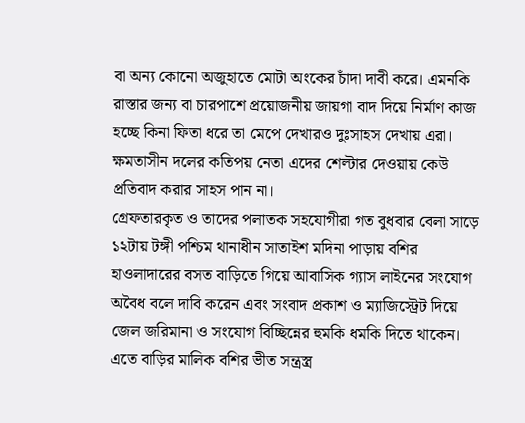বা অন্য কোনো অজুহাতে মোটা অংকের চাঁদা দাবী করে। এমনকি রাস্তার জন্য বা চারপাশে প্রয়োজনীয় জায়গা বাদ দিয়ে নির্মাণ কাজ হচ্ছে কিনা ফিতা ধরে তা মেপে দেখারও দুঃসাহস দেখায় এরা। ক্ষমতাসীন দলের কতিপয় নেতা এদের শেল্টার দেওয়ায় কেউ প্রতিবাদ করার সাহস পান না।
গ্রেফতারকৃত ও তাদের পলাতক সহযোগীরা গত বুধবার বেলা সাড়ে ১২টায় টঙ্গী পশ্চিম থানাধীন সাতাইশ মদিনা পাড়ায় বশির হাওলাদারের বসত বাড়িতে গিয়ে আবাসিক গ্যাস লাইনের সংযোগ অবৈধ বলে দাবি করেন এবং সংবাদ প্রকাশ ও ম্যাজিস্ট্রেট দিয়ে জেল জরিমানা ও সংযোগ বিচ্ছিন্নের হুমকি ধমকি দিতে থাকেন। এতে বাড়ির মালিক বশির ভীত সন্ত্রস্ত্র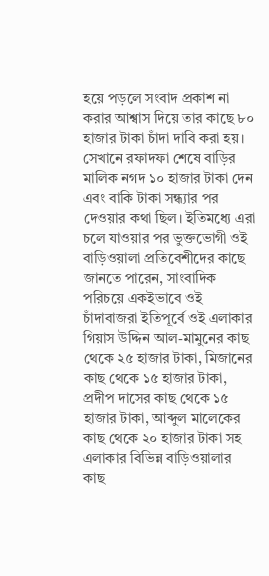হয়ে পড়লে সংবাদ প্রকাশ না করার আশ্বাস দিয়ে তার কাছে ৮০ হাজার টাকা চাঁদা দাবি করা হয়। সেখানে রফাদফা শেষে বাড়ির মালিক নগদ ১০ হাজার টাকা দেন এবং বাকি টাকা সন্ধ্যার পর দেওয়ার কথা ছিল। ইতিমধ্যে এরা চলে যাওয়ার পর ভুক্তভোগী ওই বাড়িওয়ালা প্রতিবেশীদের কাছে জানতে পারেন, সাংবাদিক পরিচয়ে একইভাবে ওই চাঁদাবাজরা ইতিপূর্বে ওই এলাকার গিয়াস উদ্দিন আল-মামুনের কাছ থেকে ২৫ হাজার টাকা, মিজানের কাছ থেকে ১৫ হাজার টাকা, প্রদীপ দাসের কাছ থেকে ১৫ হাজার টাকা, আব্দুল মালেকের কাছ থেকে ২০ হাজার টাকা সহ এলাকার বিভিন্ন বাড়িওয়ালার কাছ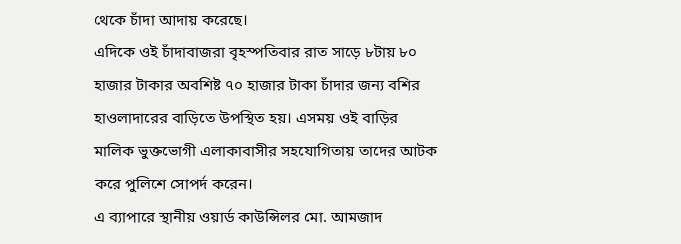থেকে চাঁদা আদায় করেছে।
এদিকে ওই চাঁদাবাজরা বৃহস্পতিবার রাত সাড়ে ৮টায় ৮০ হাজার টাকার অবশিষ্ট ৭০ হাজার টাকা চাঁদার জন্য বশির হাওলাদারের বাড়িতে উপস্থিত হয়। এসময় ওই বাড়ির মালিক ভুক্তভোগী এলাকাবাসীর সহযোগিতায় তাদের আটক করে পুলিশে সোপর্দ করেন।
এ ব্যাপারে স্থানীয় ওয়ার্ড কাউন্সিলর মো. আমজাদ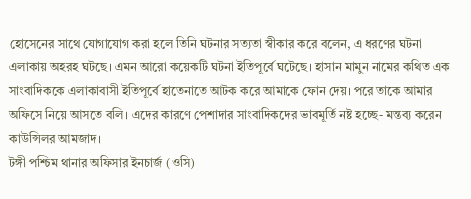হোসেনের সাথে যোগাযোগ করা হলে তিনি ঘটনার সত্যতা স্বীকার করে বলেন, এ ধরণের ঘটনা এলাকায় অহরহ ঘটছে। এমন আরো কয়েকটি ঘটনা ইতিপূর্বে ঘটেছে। হাসান মামুন নামের কথিত এক সাংবাদিককে এলাকাবাসী ইতিপূর্বে হাতেনাতে আটক করে আমাকে ফোন দেয়। পরে তাকে আমার অফিসে নিয়ে আসতে বলি। এদের কারণে পেশাদার সাংবাদিকদের ভাবমূর্তি নষ্ট হচ্ছে- মন্তব্য করেন কাউন্সিলর আমজাদ।
টঙ্গী পশ্চিম থানার অফিসার ইনচার্জ (ওসি)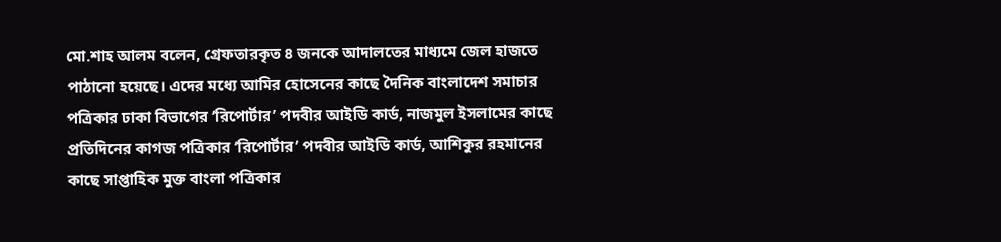মো.শাহ আলম বলেন, গ্রেফতারকৃত ৪ জনকে আদালতের মাধ্যমে জেল হাজতে পাঠানো হয়েছে। এদের মধ্যে আমির হোসেনের কাছে দৈনিক বাংলাদেশ সমাচার পত্রিকার ঢাকা বিভাগের ‘রিপোর্টার’ পদবীর আইডি কার্ড, নাজমুল ইসলামের কাছে প্রতিদিনের কাগজ পত্রিকার ‘রিপোর্টার’ পদবীর আইডি কার্ড, আশিকুর রহমানের কাছে সাপ্তাহিক মুক্ত বাংলা পত্রিকার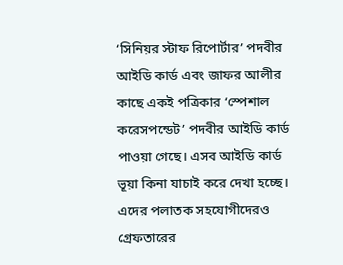‘সিনিয়র স্টাফ রিপোর্টার’ পদবীর আইডি কার্ড এবং জাফর আলীর কাছে একই পত্রিকার ‘স্পেশাল করেসপন্ডেট’ পদবীর আইডি কার্ড পাওয়া গেছে। এসব আইডি কার্ড ভূয়া কিনা যাচাই করে দেখা হচ্ছে। এদের পলাতক সহযোগীদেরও গ্রেফতারের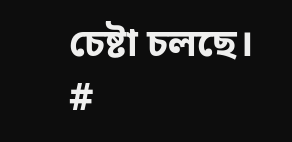চেষ্টা চলছে।
#